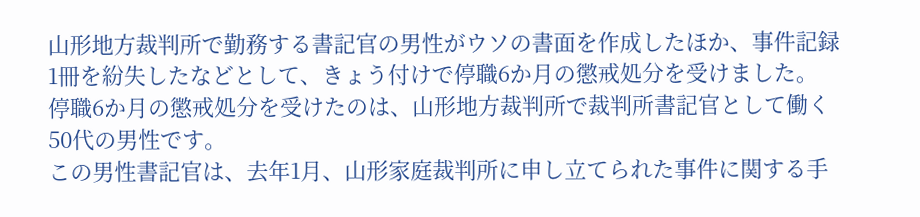山形地方裁判所で勤務する書記官の男性がウソの書面を作成したほか、事件記録1冊を紛失したなどとして、きょう付けで停職6か月の懲戒処分を受けました。
停職6か月の懲戒処分を受けたのは、山形地方裁判所で裁判所書記官として働く50代の男性です。
この男性書記官は、去年1月、山形家庭裁判所に申し立てられた事件に関する手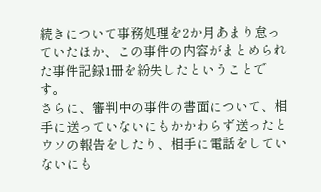続きについて事務処理を2か月あまり怠っていたほか、この事件の内容がまとめられた事件記録1冊を紛失したということです。
さらに、審判中の事件の書面について、相手に送っていないにもかかわらず送ったとウソの報告をしたり、相手に電話をしていないにも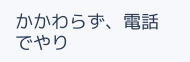かかわらず、電話でやり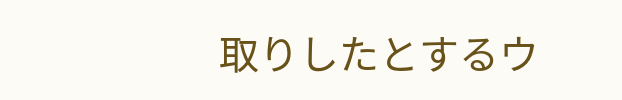取りしたとするウ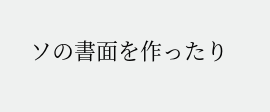ソの書面を作ったり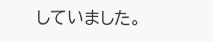していました。